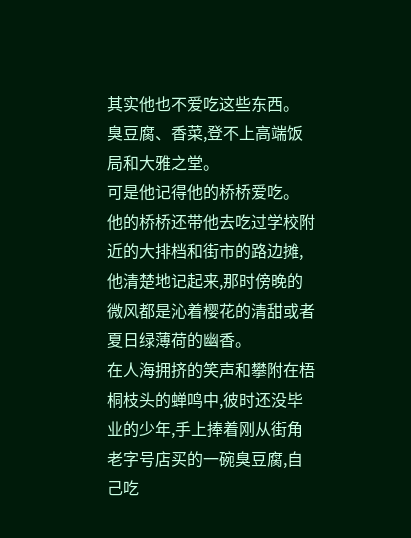其实他也不爱吃这些东西。
臭豆腐、香菜,登不上高端饭局和大雅之堂。
可是他记得他的桥桥爱吃。
他的桥桥还带他去吃过学校附近的大排档和街市的路边摊,他清楚地记起来,那时傍晚的微风都是沁着樱花的清甜或者夏日绿薄荷的幽香。
在人海拥挤的笑声和攀附在梧桐枝头的蝉鸣中,彼时还没毕业的少年,手上捧着刚从街角老字号店买的一碗臭豆腐,自己吃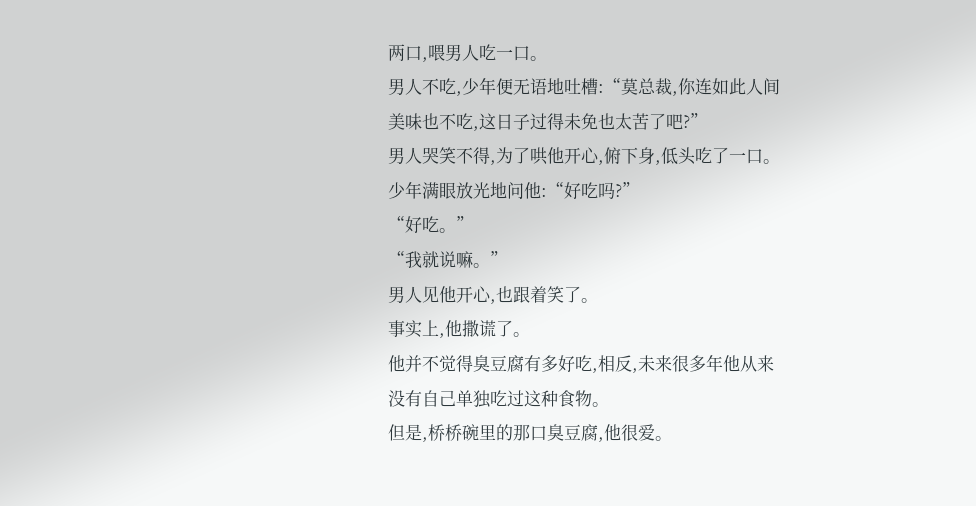两口,喂男人吃一口。
男人不吃,少年便无语地吐槽:“莫总裁,你连如此人间美味也不吃,这日子过得未免也太苦了吧?”
男人哭笑不得,为了哄他开心,俯下身,低头吃了一口。
少年满眼放光地问他:“好吃吗?”
“好吃。”
“我就说嘛。”
男人见他开心,也跟着笑了。
事实上,他撒谎了。
他并不觉得臭豆腐有多好吃,相反,未来很多年他从来没有自己单独吃过这种食物。
但是,桥桥碗里的那口臭豆腐,他很爱。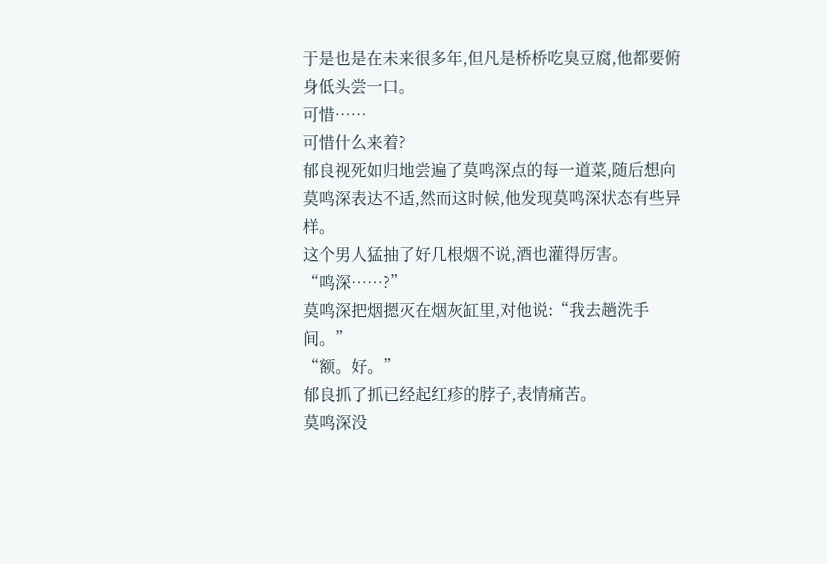于是也是在未来很多年,但凡是桥桥吃臭豆腐,他都要俯身低头尝一口。
可惜……
可惜什么来着?
郁良视死如归地尝遍了莫鸣深点的每一道菜,随后想向莫鸣深表达不适,然而这时候,他发现莫鸣深状态有些异样。
这个男人猛抽了好几根烟不说,酒也灌得厉害。
“鸣深……?”
莫鸣深把烟摁灭在烟灰缸里,对他说:“我去趟洗手间。”
“额。好。”
郁良抓了抓已经起红疹的脖子,表情痛苦。
莫鸣深没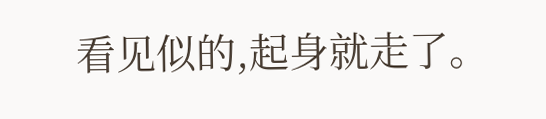看见似的,起身就走了。